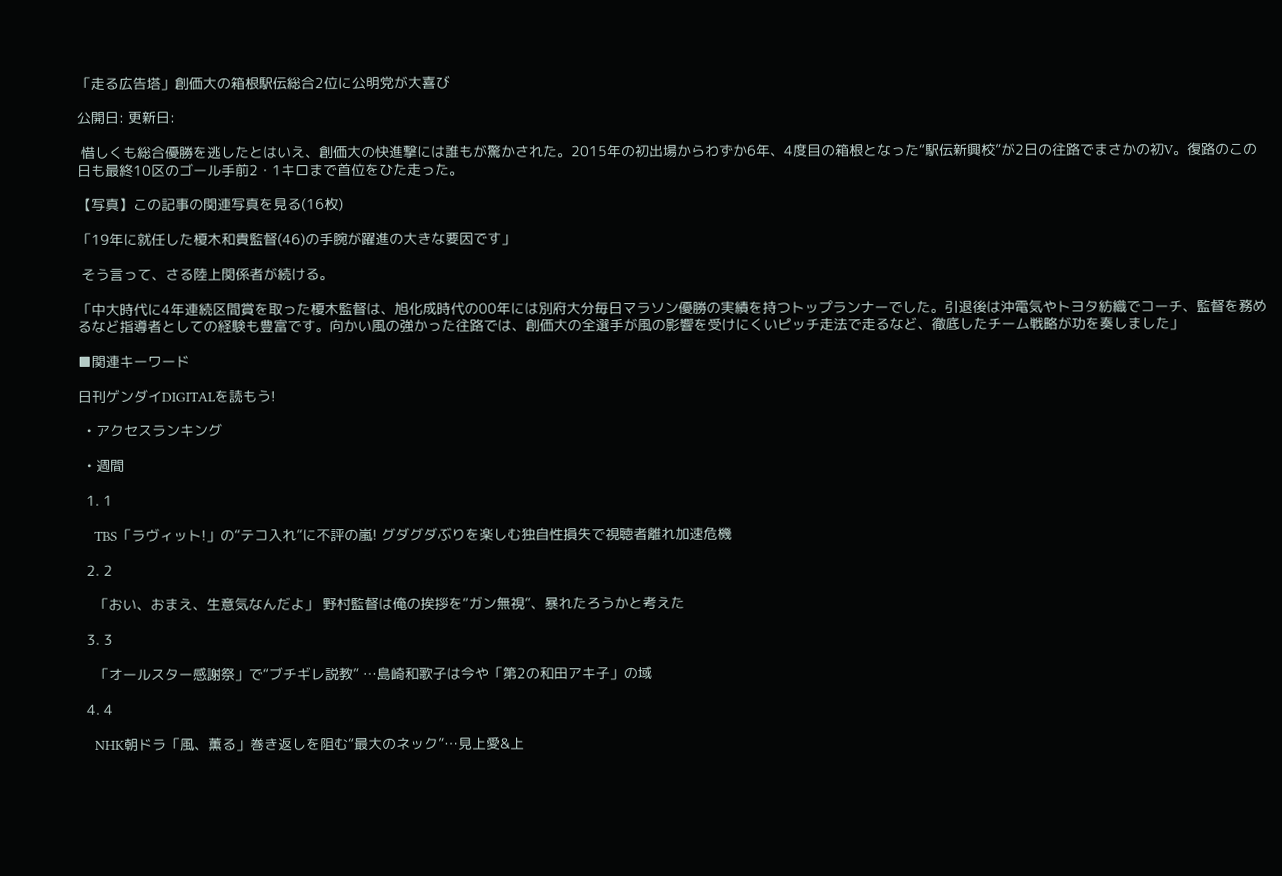「走る広告塔」創価大の箱根駅伝総合2位に公明党が大喜び

公開日: 更新日:

 惜しくも総合優勝を逃したとはいえ、創価大の快進撃には誰もが驚かされた。2015年の初出場からわずか6年、4度目の箱根となった“駅伝新興校”が2日の往路でまさかの初V。復路のこの日も最終10区のゴール手前2・1キロまで首位をひた走った。

【写真】この記事の関連写真を見る(16枚)

「19年に就任した榎木和貴監督(46)の手腕が躍進の大きな要因です」

 そう言って、さる陸上関係者が続ける。

「中大時代に4年連続区間賞を取った榎木監督は、旭化成時代の00年には別府大分毎日マラソン優勝の実績を持つトップランナーでした。引退後は沖電気やトヨタ紡織でコーチ、監督を務めるなど指導者としての経験も豊富です。向かい風の強かった往路では、創価大の全選手が風の影響を受けにくいピッチ走法で走るなど、徹底したチーム戦略が功を奏しました」

■関連キーワード

日刊ゲンダイDIGITALを読もう!

  • アクセスランキング

  • 週間

  1. 1

    TBS「ラヴィット!」の“テコ入れ”に不評の嵐! グダグダぶりを楽しむ独自性損失で視聴者離れ加速危機

  2. 2

    「おい、おまえ、生意気なんだよ」 野村監督は俺の挨拶を“ガン無視”、暴れたろうかと考えた

  3. 3

    「オールスター感謝祭」で“ブチギレ説教” …島崎和歌子は今や「第2の和田アキ子」の域

  4. 4

    NHK朝ドラ「風、薫る」巻き返しを阻む“最大のネック”…見上愛&上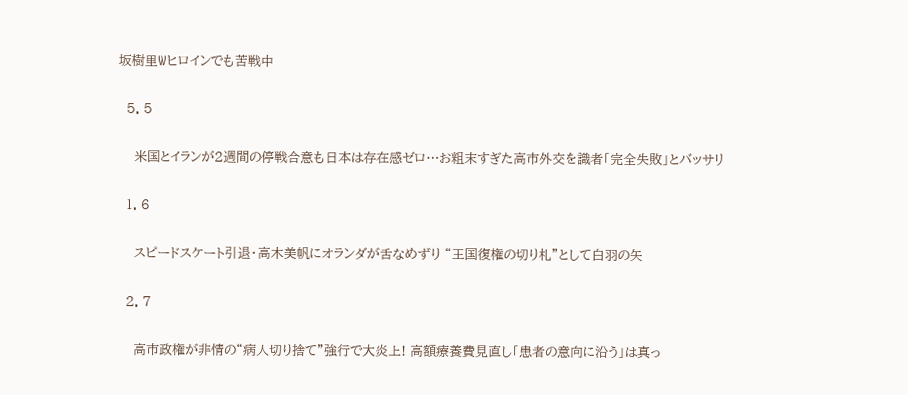坂樹里Wヒロインでも苦戦中

  5. 5

    米国とイランが2週間の停戦合意も日本は存在感ゼロ…お粗末すぎた高市外交を識者「完全失敗」とバッサリ

  1. 6

    スピードスケート引退・高木美帆にオランダが舌なめずり “王国復権の切り札”として白羽の矢

  2. 7

    高市政権が非情の“病人切り捨て”強行で大炎上! 高額療養費見直し「患者の意向に沿う」は真っ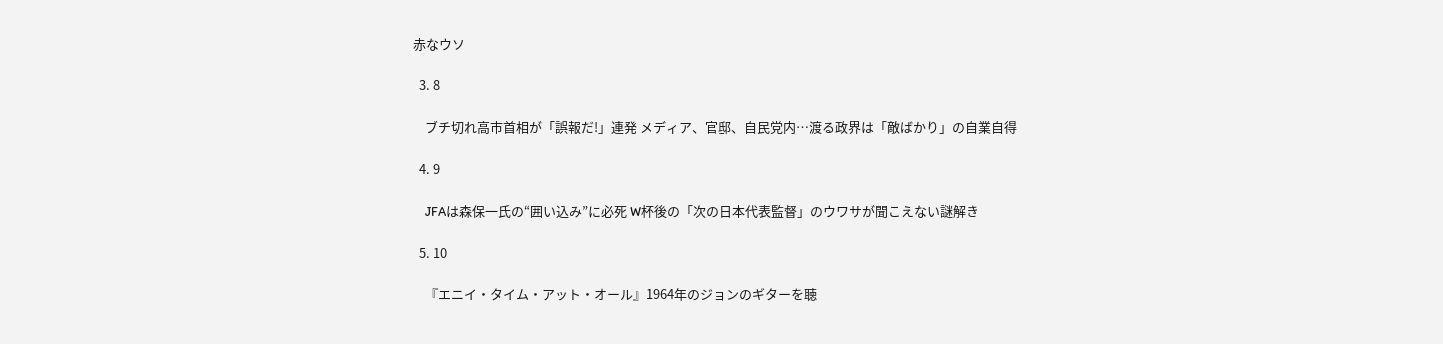赤なウソ

  3. 8

    ブチ切れ高市首相が「誤報だ!」連発 メディア、官邸、自民党内…渡る政界は「敵ばかり」の自業自得

  4. 9

    JFAは森保一氏の“囲い込み”に必死 W杯後の「次の日本代表監督」のウワサが聞こえない謎解き

  5. 10

    『エニイ・タイム・アット・オール』1964年のジョンのギターを聴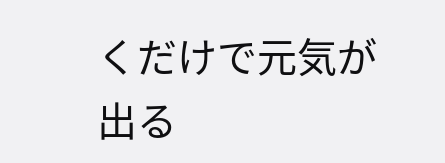くだけで元気が出る